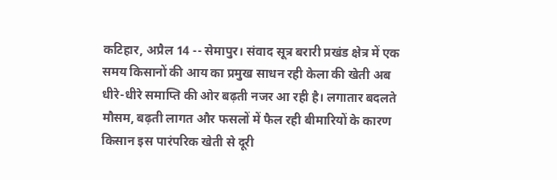कटिहार, अप्रैल 14 -- सेमापुर। संवाद सूत्र बरारी प्रखंड क्षेत्र में एक समय किसानों की आय का प्रमुख साधन रही केला की खेती अब धीरे-धीरे समाप्ति की ओर बढ़ती नजर आ रही है। लगातार बदलते मौसम, बढ़ती लागत और फसलों में फैल रही बीमारियों के कारण किसान इस पारंपरिक खेती से दूरी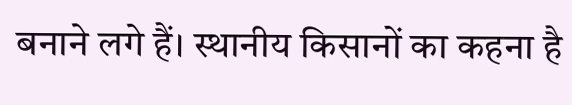बनाने लगे हैं। स्थानीय किसानों का कहना है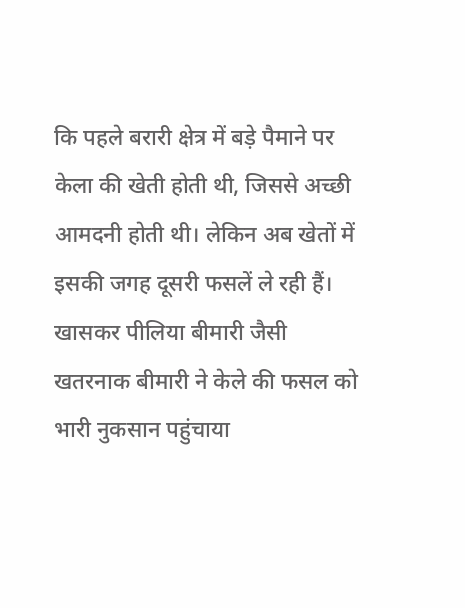कि पहले बरारी क्षेत्र में बड़े पैमाने पर केला की खेती होती थी, जिससे अच्छी आमदनी होती थी। लेकिन अब खेतों में इसकी जगह दूसरी फसलें ले रही हैं। खासकर पीलिया बीमारी जैसी खतरनाक बीमारी ने केले की फसल को भारी नुकसान पहुंचाया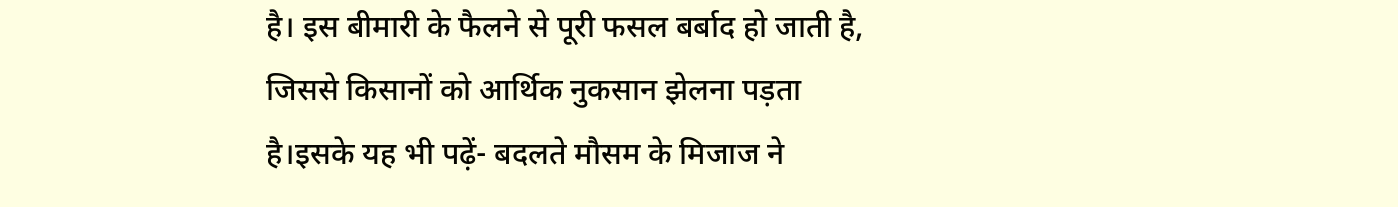है। इस बीमारी के फैलने से पूरी फसल बर्बाद हो जाती है, जिससे किसानों को आर्थिक नुकसान झेलना पड़ता है।इसके यह भी पढ़ें- बदलते मौसम के मिजाज ने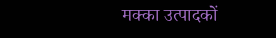मक्का उत्पादकों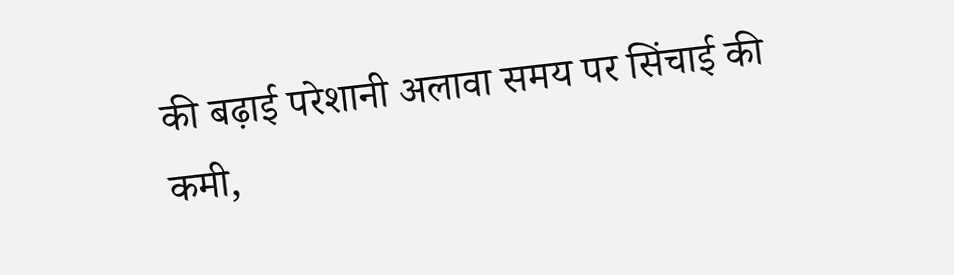की बढ़ाई परेशानी अलावा समय पर सिंचाई की कमी,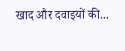खाद और दवाइयों की...